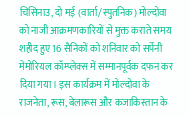चिसिनाउ, दो मई (वार्ता/स्पुतनिक) मोल्दोवा को नाजी आक्रमणकारियों से मुक्त कराते समय शहीद हुए 16 सैनिकों को शनिवार को सर्पेनी मेमोरियल कॉम्प्लेक्स में सम्मानपूर्वक दफन कर दिया गया। इस कार्यक्रम में मोल्दोवा के राजनेता, रूस, बेलारूस और कजाकिस्तान के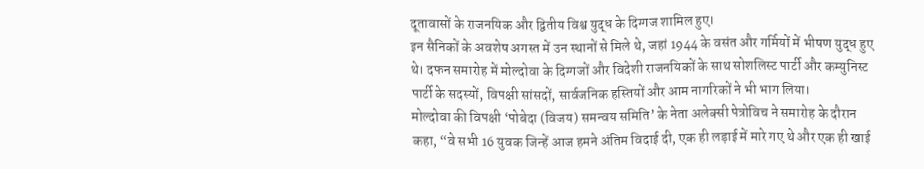दूतावासों के राजनयिक और द्वितीय विश्व युद्ध के दिग्गज शामिल हुए।
इन सैनिकों के अवशेष अगस्त में उन स्थानों से मिले थे, जहां 1944 के वसंत और गर्मियों में भीषण युद्ध हुए थे। दफन समारोह में मोल्दोवा के दिग्गजों और विदेशी राजनयिकों के साथ सोशलिस्ट पार्टी और कम्युनिस्ट पार्टी के सदस्यों, विपक्षी सांसदों, सार्वजनिक हस्तियों और आम नागरिकों ने भी भाग लिया।
मोल्दोवा की विपक्षी ‘पोबेदा (विजय) समन्वय समिति’ के नेता अलेक्सी पेत्रोविच ने समारोह के दौरान कहा, “वे सभी 16 युवक जिन्हें आज हमने अंतिम विदाई दी, एक ही लड़ाई में मारे गए थे और एक ही खाई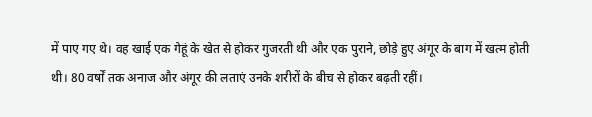में पाए गए थे। वह खाई एक गेहूं के खेत से होकर गुजरती थी और एक पुराने, छोड़े हुए अंगूर के बाग में खत्म होती थी। 80 वर्षों तक अनाज और अंगूर की लताएं उनके शरीरों के बीच से होकर बढ़ती रहीं।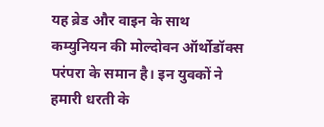यह ब्रेड और वाइन के साथ कम्युनियन की मोल्दोवन ऑर्थोडॉक्स परंपरा के समान है। इन युवकों ने हमारी धरती के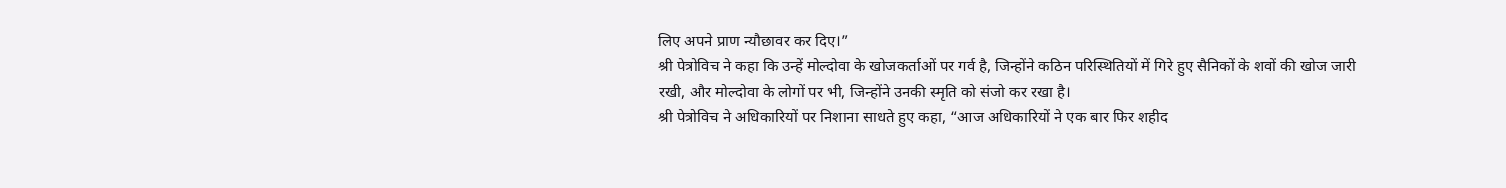लिए अपने प्राण न्यौछावर कर दिए।”
श्री पेत्रोविच ने कहा कि उन्हें मोल्दोवा के खोजकर्ताओं पर गर्व है, जिन्होंने कठिन परिस्थितियों में गिरे हुए सैनिकों के शवों की खोज जारी रखी, और मोल्दोवा के लोगों पर भी, जिन्होंने उनकी स्मृति को संजो कर रखा है।
श्री पेत्रोविच ने अधिकारियों पर निशाना साधते हुए कहा, “आज अधिकारियों ने एक बार फिर शहीद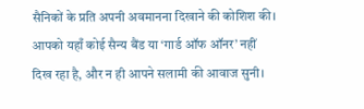सैनिकों के प्रति अपनी अवमानना दिखाने की कोशिश की। आपको यहाँ कोई सैन्य बैंड या ‘गार्ड ऑफ ऑनर’ नहीं दिख रहा है, और न ही आपने सलामी की आवाज सुनी।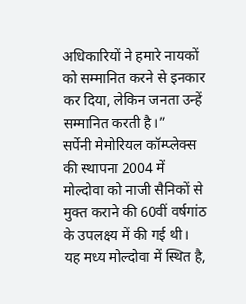अधिकारियों ने हमारे नायकों को सम्मानित करने से इनकार कर दिया, लेकिन जनता उन्हें सम्मानित करती है।”
सर्पेनी मेमोरियल कॉम्प्लेक्स की स्थापना 2004 में मोल्दोवा को नाजी सैनिकों से मुक्त कराने की 60वीं वर्षगांठ के उपलक्ष्य में की गई थी। यह मध्य मोल्दोवा में स्थित है,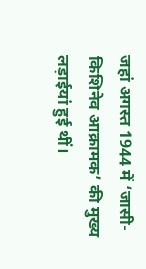जहां अगस्त 1944 में ‘जासी-किशिनेव आक्रामक’ की मुख्य लड़ाईयां हुई थीं।